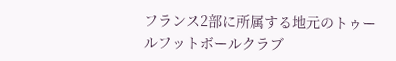フランス2部に所属する地元のトゥールフットボールクラブ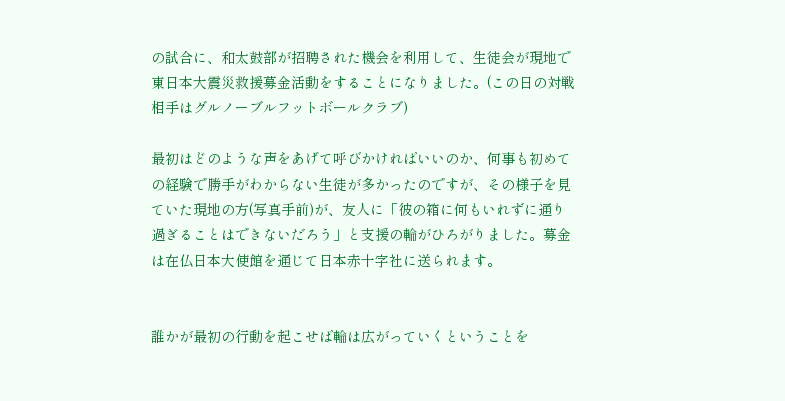の試合に、和太鼓部が招聘された機会を利用して、生徒会が現地で東日本大震災救援募金活動をすることになりました。(この日の対戦相手はグルノーブルフットボールクラブ)

最初はどのような声をあげて呼びかければいいのか、何事も初めての経験で勝手がわからない生徒が多かったのですが、その様子を見ていた現地の方(写真手前)が、友人に「彼の箱に何もいれずに通り過ぎることはできないだろう」と支援の輪がひろがりました。募金は在仏日本大使館を通じて日本赤十字社に送られます。


誰かが最初の行動を起こせば輪は広がっていくということを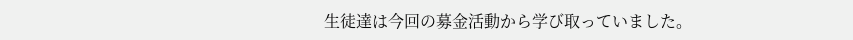生徒達は今回の募金活動から学び取っていました。